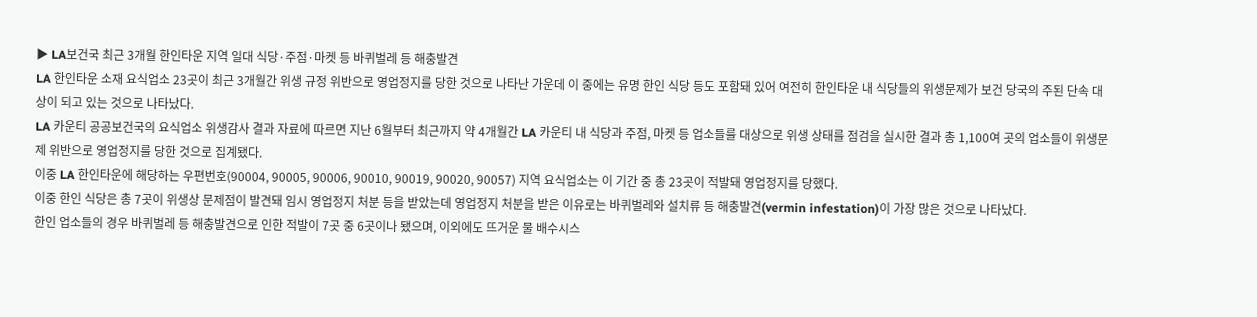▶ LA보건국 최근 3개월 한인타운 지역 일대 식당·주점·마켓 등 바퀴벌레 등 해충발견
LA 한인타운 소재 요식업소 23곳이 최근 3개월간 위생 규정 위반으로 영업정지를 당한 것으로 나타난 가운데 이 중에는 유명 한인 식당 등도 포함돼 있어 여전히 한인타운 내 식당들의 위생문제가 보건 당국의 주된 단속 대상이 되고 있는 것으로 나타났다.
LA 카운티 공공보건국의 요식업소 위생감사 결과 자료에 따르면 지난 6월부터 최근까지 약 4개월간 LA 카운티 내 식당과 주점, 마켓 등 업소들를 대상으로 위생 상태를 점검을 실시한 결과 총 1,100여 곳의 업소들이 위생문제 위반으로 영업정지를 당한 것으로 집계됐다.
이중 LA 한인타운에 해당하는 우편번호(90004, 90005, 90006, 90010, 90019, 90020, 90057) 지역 요식업소는 이 기간 중 총 23곳이 적발돼 영업정지를 당했다.
이중 한인 식당은 총 7곳이 위생상 문제점이 발견돼 임시 영업정지 처분 등을 받았는데 영업정지 처분을 받은 이유로는 바퀴벌레와 설치류 등 해충발견(vermin infestation)이 가장 많은 것으로 나타났다.
한인 업소들의 경우 바퀴벌레 등 해충발견으로 인한 적발이 7곳 중 6곳이나 됐으며, 이외에도 뜨거운 물 배수시스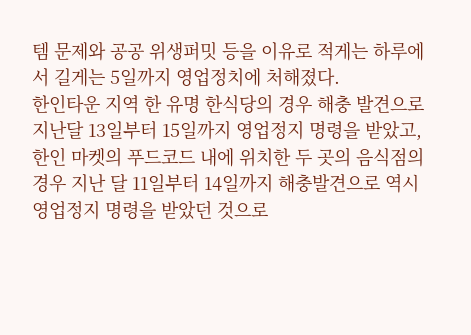템 문제와 공공 위생퍼밋 등을 이유로 적게는 하루에서 길게는 5일까지 영업정치에 처해졌다.
한인타운 지역 한 유명 한식당의 경우 해충 발견으로 지난달 13일부터 15일까지 영업정지 명령을 받았고, 한인 마켓의 푸드코드 내에 위치한 두 곳의 음식점의 경우 지난 달 11일부터 14일까지 해충발견으로 역시 영업정지 명령을 받았던 것으로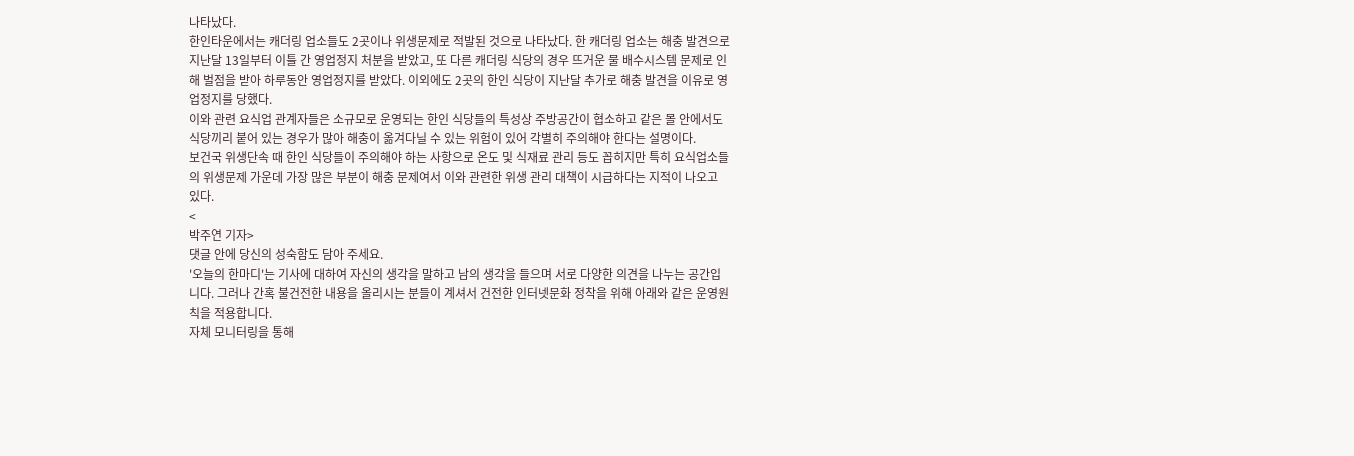나타났다.
한인타운에서는 캐더링 업소들도 2곳이나 위생문제로 적발된 것으로 나타났다. 한 캐더링 업소는 해충 발견으로 지난달 13일부터 이틀 간 영업정지 처분을 받았고, 또 다른 캐더링 식당의 경우 뜨거운 물 배수시스템 문제로 인해 벌점을 받아 하루동안 영업정지를 받았다. 이외에도 2곳의 한인 식당이 지난달 추가로 해충 발견을 이유로 영업정지를 당했다.
이와 관련 요식업 관계자들은 소규모로 운영되는 한인 식당들의 특성상 주방공간이 협소하고 같은 몰 안에서도 식당끼리 붙어 있는 경우가 많아 해충이 옮겨다닐 수 있는 위험이 있어 각별히 주의해야 한다는 설명이다.
보건국 위생단속 때 한인 식당들이 주의해야 하는 사항으로 온도 및 식재료 관리 등도 꼽히지만 특히 요식업소들의 위생문제 가운데 가장 많은 부분이 해충 문제여서 이와 관련한 위생 관리 대책이 시급하다는 지적이 나오고 있다.
<
박주연 기자>
댓글 안에 당신의 성숙함도 담아 주세요.
'오늘의 한마디'는 기사에 대하여 자신의 생각을 말하고 남의 생각을 들으며 서로 다양한 의견을 나누는 공간입니다. 그러나 간혹 불건전한 내용을 올리시는 분들이 계셔서 건전한 인터넷문화 정착을 위해 아래와 같은 운영원칙을 적용합니다.
자체 모니터링을 통해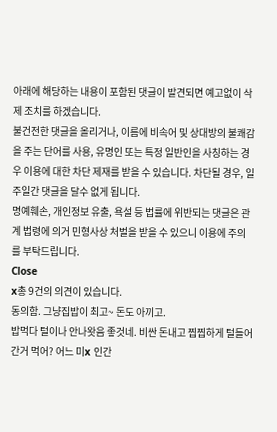아래에 해당하는 내용이 포함된 댓글이 발견되면 예고없이 삭제 조치를 하겠습니다.
불건전한 댓글을 올리거나, 이름에 비속어 및 상대방의 불쾌감을 주는 단어를 사용, 유명인 또는 특정 일반인을 사칭하는 경우 이용에 대한 차단 제재를 받을 수 있습니다. 차단될 경우, 일주일간 댓글을 달수 없게 됩니다.
명예훼손, 개인정보 유출, 욕설 등 법률에 위반되는 댓글은 관계 법령에 의거 민형사상 처벌을 받을 수 있으니 이용에 주의를 부탁드립니다.
Close
x총 9건의 의견이 있습니다.
동의함. 그냥집밥이 최고~ 돈도 아끼고.
밥먹다 털이나 안나왓음 좋것네. 비싼 돈내고 찝찝하게 털들어간거 먹어? 어느 미x 인간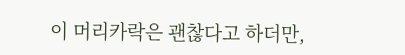이 머리카락은 괜찮다고 하더만,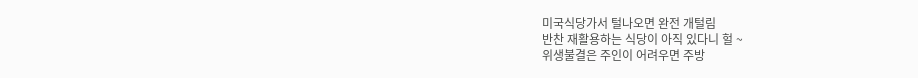미국식당가서 털나오면 완전 개털림
반찬 재활용하는 식당이 아직 있다니 헐 ~
위생불결은 주인이 어려우면 주방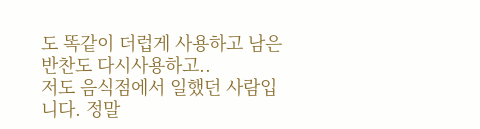도 똑같이 더럽게 사용하고 남은 반찬도 다시사용하고..
저도 음식점에서 일했던 사람입니다. 정말